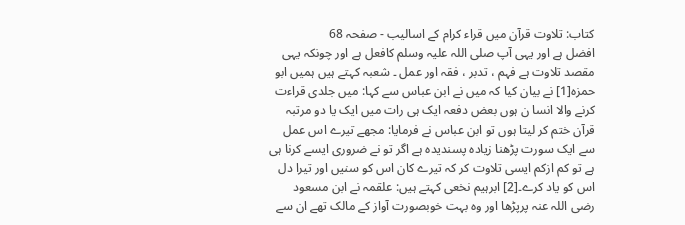کتاب: تلاوت قرآن میں قراء کرام کے اسالیب - صفحہ 68
افضل ہے اور یہی آپ صلی اللہ علیہ وسلم کافعل ہے اور چونکہ یہی مقصد تلاوت ہے فہم ، تدبر ، فقہ اور عمل ۔ شعبہ کہتے ہیں ہمیں ابو حمزہ[1] نے بیان کیا کہ میں نے ابن عباس سے کہا: میں جلدی قراءت کرنے والا انسا ن ہوں بعض دفعہ ایک ہی رات میں ایک یا دو مرتبہ قرآن ختم کر لیتا ہوں تو ابن عباس نے فرمایا: مجھے تیرے اس عمل سے ایک سورت پڑھنا زیادہ پسندیدہ ہے اگر تو نے ضروری ایسے کرنا ہی ہے تو کم ازکم ایسی تلاوت کر کہ تیرے کان اس کو سنیں اور تیرا دل اس کو یاد کرے۔[2] ابرہیم نخعی کہتے ہیں: علقمہ نے ابن مسعود رضی اللہ عنہ پرپڑھا اور وہ بہت خوبصورت آواز کے مالک تھے ان سے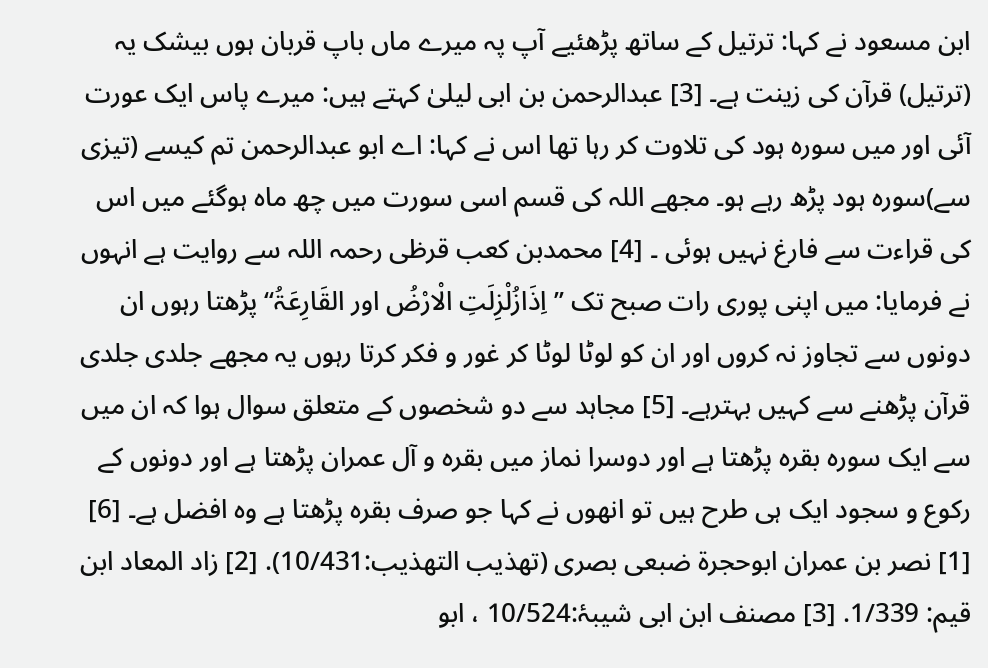ابن مسعود نے کہا: ترتیل کے ساتھ پڑھئیے آپ پہ میرے ماں باپ قربان ہوں بیشک یہ (ترتیل) قرآن کی زینت ہے۔ [3] عبدالرحمن بن ابی لیلیٰ کہتے ہیں: میرے پاس ایک عورت آئی اور میں سورہ ہود کی تلاوت کر رہا تھا اس نے کہا: اے ابو عبدالرحمن تم کیسے (تیزی سے)سورہ ہود پڑھ رہے ہو۔ مجھے اللہ کی قسم اسی سورت میں چھ ماہ ہوگئے میں اس کی قراءت سے فارغ نہیں ہوئی ۔ [4] محمدبن کعب قرظی رحمہ اللہ سے روایت ہے انہوں نے فرمایا: میں اپنی پوری رات صبح تک ’’اِذَازُلْزِلَتِ الْارْضُ اور القَارِعَۃُ‘‘ پڑھتا رہوں ان دونوں سے تجاوز نہ کروں اور ان کو لوٹا لوٹا کر غور و فکر کرتا رہوں یہ مجھے جلدی جلدی قرآن پڑھنے سے کہیں بہترہے۔ [5] مجاہد سے دو شخصوں کے متعلق سوال ہوا کہ ان میں سے ایک سورہ بقرہ پڑھتا ہے اور دوسرا نماز میں بقرہ و آل عمران پڑھتا ہے اور دونوں کے رکوع و سجود ایک ہی طرح ہیں تو انھوں نے کہا جو صرف بقرہ پڑھتا ہے وہ افضل ہے۔ [6]
[1] نصر بن عمران ابوحجرۃ ضبعی بصری (تھذیب التھذیب:10/431). [2] زاد المعاد ابن قیم: 1/339. [3] مصنف ابن ابی شیبۂ:10/524 ، ابو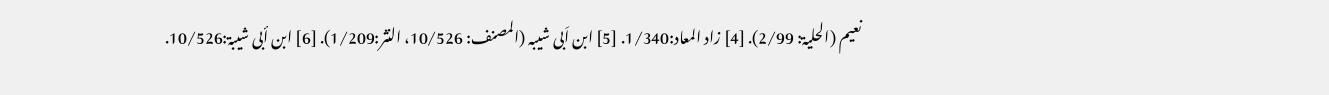نعیم (الحلیۃ: 2/99). [4] زاد المعاد:1/340. [5] ابن اَبی شیبہ (المصنف: 10/526، النثر:1/209). [6] ابن أبی شیبۃ:10/526.